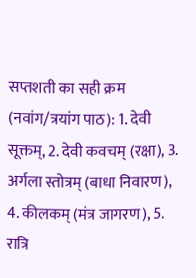सप्तशती का सही क्रम (नवांग/त्रयांग पाठ): 1. देवी सूक्तम्, 2. देवी कवचम् (रक्षा), 3. अर्गला स्तोत्रम् (बाधा निवारण), 4. कीलकम् (मंत्र जागरण), 5. रात्रि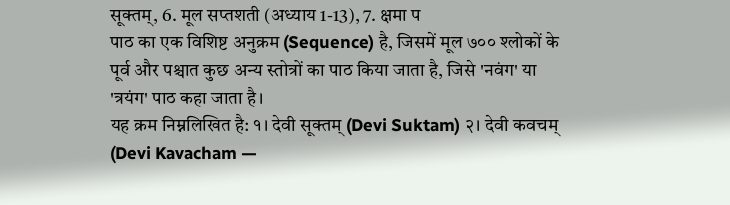सूक्तम्, 6. मूल सप्तशती (अध्याय 1-13), 7. क्षमा प
पाठ का एक विशिष्ट अनुक्रम (Sequence) है, जिसमें मूल ७०० श्लोकों के पूर्व और पश्चात कुछ अन्य स्तोत्रों का पाठ किया जाता है, जिसे 'नवंग' या 'त्रयंग' पाठ कहा जाता है।
यह क्रम निम्नलिखित है: १। देवी सूक्तम् (Devi Suktam) २। देवी कवचम् (Devi Kavacham —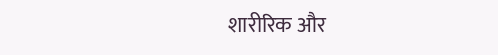शारीरिक और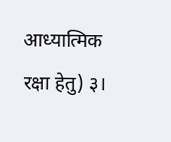आध्यात्मिक रक्षा हेतु) ३।